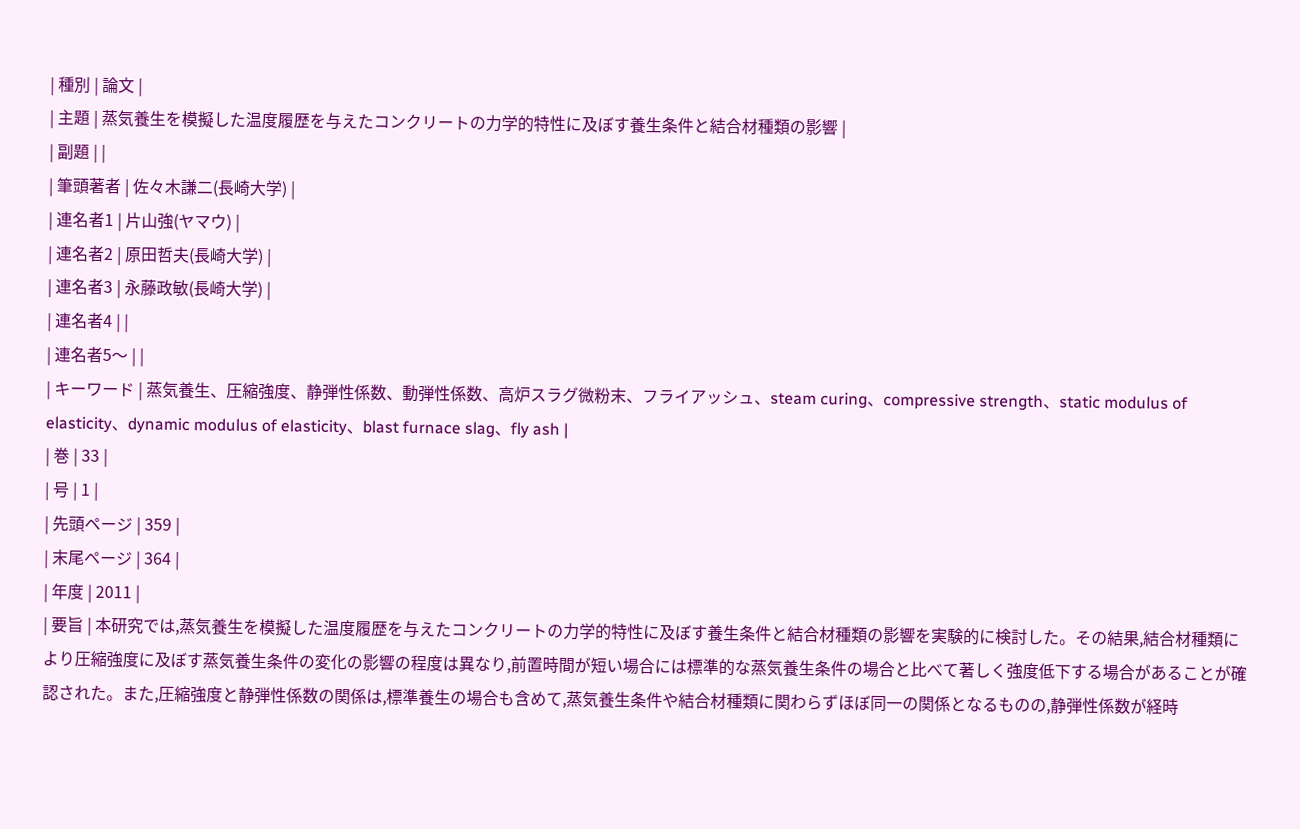| 種別 | 論文 |
| 主題 | 蒸気養生を模擬した温度履歴を与えたコンクリートの力学的特性に及ぼす養生条件と結合材種類の影響 |
| 副題 | |
| 筆頭著者 | 佐々木謙二(長崎大学) |
| 連名者1 | 片山強(ヤマウ) |
| 連名者2 | 原田哲夫(長崎大学) |
| 連名者3 | 永藤政敏(長崎大学) |
| 連名者4 | |
| 連名者5〜 | |
| キーワード | 蒸気養生、圧縮強度、静弾性係数、動弾性係数、高炉スラグ微粉末、フライアッシュ、steam curing、compressive strength、static modulus of elasticity、dynamic modulus of elasticity、blast furnace slag、fly ash |
| 巻 | 33 |
| 号 | 1 |
| 先頭ページ | 359 |
| 末尾ページ | 364 |
| 年度 | 2011 |
| 要旨 | 本研究では,蒸気養生を模擬した温度履歴を与えたコンクリートの力学的特性に及ぼす養生条件と結合材種類の影響を実験的に検討した。その結果,結合材種類により圧縮強度に及ぼす蒸気養生条件の変化の影響の程度は異なり,前置時間が短い場合には標準的な蒸気養生条件の場合と比べて著しく強度低下する場合があることが確認された。また,圧縮強度と静弾性係数の関係は,標準養生の場合も含めて,蒸気養生条件や結合材種類に関わらずほぼ同一の関係となるものの,静弾性係数が経時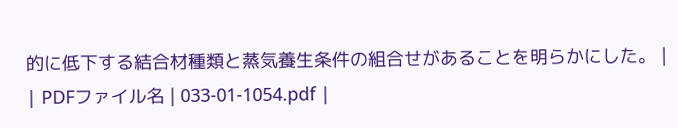的に低下する結合材種類と蒸気養生条件の組合せがあることを明らかにした。 |
| PDFファイル名 | 033-01-1054.pdf |